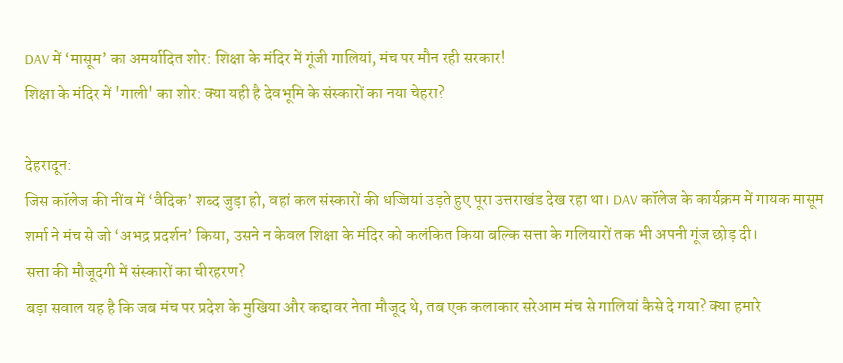DAV में ‘मासूम’ का अमर्यादित शोर: शिक्षा के मंदिर में गूंजी गालियां, मंच पर मौन रही सरकार!
शिक्षा के मंदिर में 'गाली' का शोर: क्या यही है देवभूमि के संस्कारों का नया चेहरा?

देहरादून:
जिस कॉलेज की नींव में ‘वैदिक’ शब्द जुड़ा हो, वहां कल संस्कारों की धज्जियां उड़ते हुए पूरा उत्तराखंड देख रहा था। DAV कॉलेज के कार्यक्रम में गायक मासूम शर्मा ने मंच से जो ‘अभद्र प्रदर्शन’ किया, उसने न केवल शिक्षा के मंदिर को कलंकित किया बल्कि सत्ता के गलियारों तक भी अपनी गूंज छोड़ दी।
सत्ता की मौजूदगी में संस्कारों का चीरहरण?
बड़ा सवाल यह है कि जब मंच पर प्रदेश के मुखिया और कद्दावर नेता मौजूद थे, तब एक कलाकार सरेआम मंच से गालियां कैसे दे गया? क्या हमारे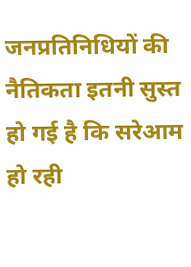जनप्रतिनिधियों की नैतिकता इतनी सुस्त हो गई है कि सरेआम हो रही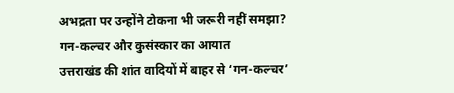अभद्रता पर उन्होंने टोकना भी जरूरी नहीं समझा?
गन-कल्चर और कुसंस्कार का आयात
उत्तराखंड की शांत वादियों में बाहर से ‘गन-कल्चर’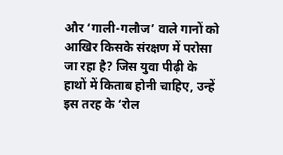और ‘गाली-गलौज’ वाले गानों को आखिर किसके संरक्षण में परोसा जा रहा है? जिस युवा पीढ़ी के हाथों में किताब होनी चाहिए, उन्हें इस तरह के ‘रोल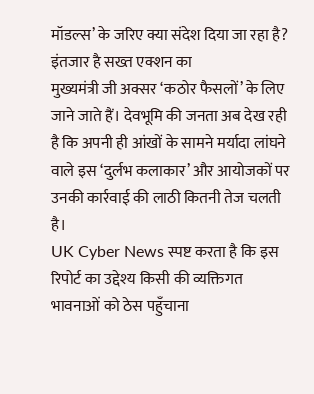मॉडल्स’ के जरिए क्या संदेश दिया जा रहा है?
इंतजार है सख्त एक्शन का
मुख्यमंत्री जी अक्सर ‘कठोर फैसलों’ के लिए जाने जाते हैं। देवभूमि की जनता अब देख रही है कि अपनी ही आंखों के सामने मर्यादा लांघने वाले इस ‘दुर्लभ कलाकार’ और आयोजकों पर उनकी कार्रवाई की लाठी कितनी तेज चलती है।
UK Cyber News स्पष्ट करता है कि इस रिपोर्ट का उद्देश्य किसी की व्यक्तिगत भावनाओं को ठेस पहुँचाना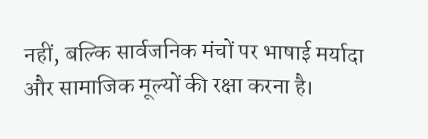नहीं, बल्कि सार्वजनिक मंचों पर भाषाई मर्यादा और सामाजिक मूल्यों की रक्षा करना है।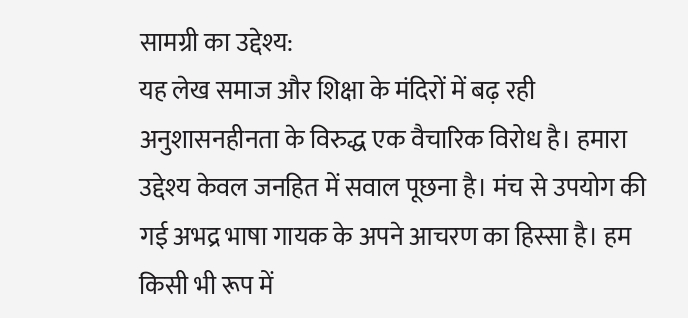सामग्री का उद्देश्य:
यह लेख समाज और शिक्षा के मंदिरों में बढ़ रही अनुशासनहीनता के विरुद्ध एक वैचारिक विरोध है। हमारा उद्देश्य केवल जनहित में सवाल पूछना है। मंच से उपयोग की गई अभद्र भाषा गायक के अपने आचरण का हिस्सा है। हम किसी भी रूप में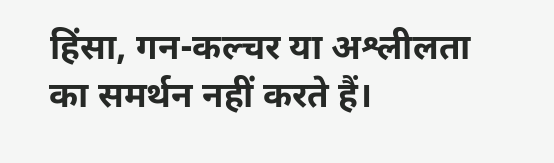हिंसा, गन-कल्चर या अश्लीलता का समर्थन नहीं करते हैं।